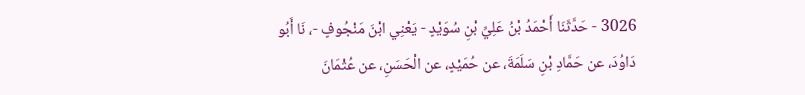3026 - حَدَّثَنَا أَحْمَدُ بْنُ عَلِيِّ بْنِ سُوَيْدٍ - يَعْنِي ابْنَ مَنْجُوفٍ -، نَا أَبُو دَاوُدَ، عن حَمَّادِ بْنِ سَلَمَةَ، عن حُمَيْدٍ، عن الْحَسَنِ، عن عُثْمَانَ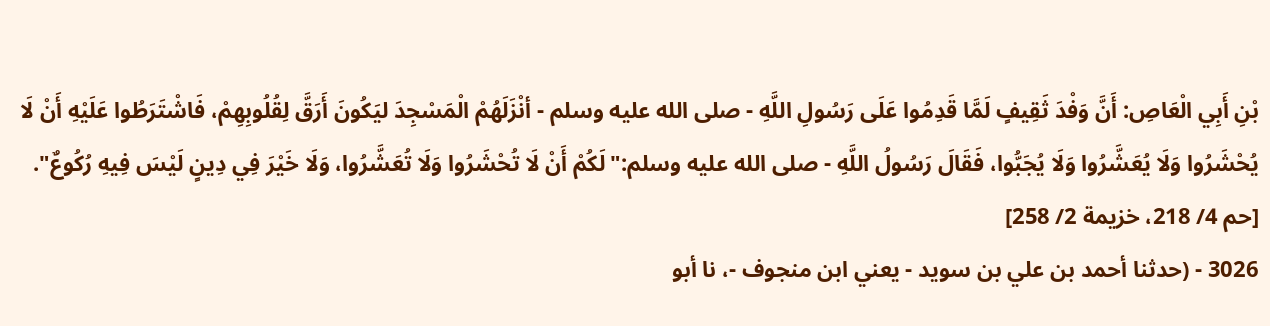بْنِ أَبِي الْعَاصِ: أَنَّ وَفْدَ ثَقِيفٍ لَمَّا قَدِمُوا عَلَى رَسُولِ اللَّهِ - صلى الله عليه وسلم - أنْزَلَهُمْ الْمَسْجِدَ ليَكُونَ أَرَقَّ لِقُلُوبِهِمْ، فَاشْتَرَطُوا عَلَيْهِ أَنْ لَا يُحْشَرُوا وَلَا يُعَشَّرُوا وَلَا يُجَبُّوا، فَقَالَ رَسُولُ اللَّهِ - صلى الله عليه وسلم:"لَكُمْ أَنْ لَا تُحْشَرُوا وَلَا تُعَشَّرُوا، وَلَا خَيْرَ فِي دِينٍ لَيْسَ فِيهِ رُكُوعٌ". [حم 4/ 218، خزيمة 2/ 258]
3026 - (حدثنا أحمد بن علي بن سويد - يعني ابن منجوف -، نا أبو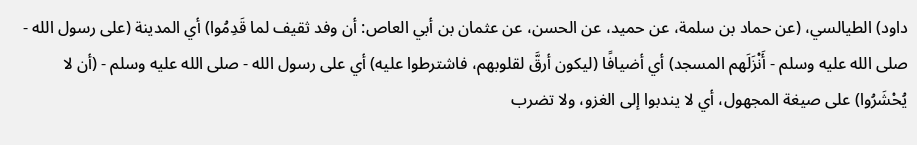داود) الطيالسي، (عن حماد بن سلمة، عن حميد، عن الحسن، عن عثمان بن أبي العاص: أن وفد ثقيف لما قَدِمُوا) أي المدينة (على رسول الله - صلى الله عليه وسلم - أَنْزَلَهم المسجد) أي أضيافًا (ليكون أرقَّ لقلوبهم، فاشترطوا عليه) أي على رسول الله - صلى الله عليه وسلم - (أن لا يُحْشَرُوا) على صيغة المجهول، أي لا يندبوا إلى الغزو، ولا تضرب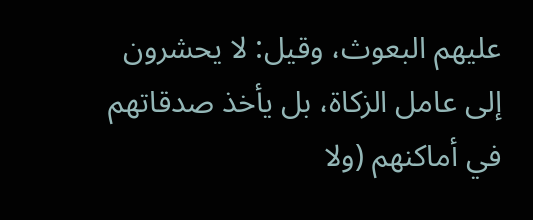عليهم البعوث، وقيل: لا يحشرون إلى عامل الزكاة، بل يأخذ صدقاتهم في أماكنهم (ولا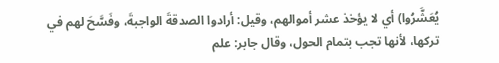يُعَشَّرُوا) أي لا يؤخذ عشر أموالهم، وقيل: أرادوا الصدقةَ الواجبةَ، وفَسَّحَ لهم في تركها، لأنها تجب بتمام الحول، وقال جابر: علم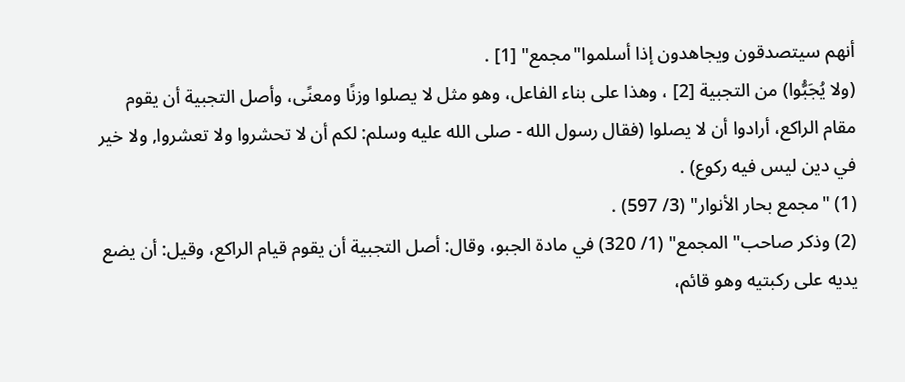أنهم سيتصدقون ويجاهدون إذا أسلموا"مجمع" [1] .
(ولا يُجَبُّوا) من التجبية [2] ، وهذا على بناء الفاعل، وهو مثل لا يصلوا وزنًا ومعنًى، وأصل التجبية أن يقوم مقام الراكع، أرادوا أن لا يصلوا (فقال رسول الله - صلى الله عليه وسلم: لكم أن لا تحشروا ولا تعشروا, ولا خير في دين ليس فيه ركوع) .
(1) "مجمع بحار الأنوار" (3/ 597) .
(2) وذكر صاحب"المجمع" (1/ 320) في مادة الجبو، وقال: أصل التجبية أن يقوم قيام الراكع، وقيل: أن يضع يديه على ركبتيه وهو قائم،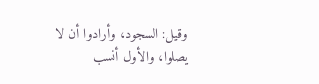وقيل: السجود، وأرادوا أن لا يصلوا، والأول أنسب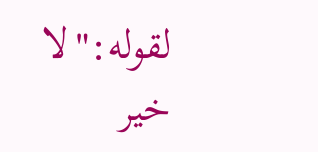لقوله:"لا خير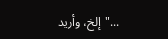..."إلخ، وأريد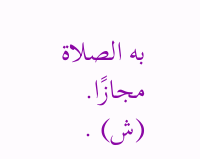به الصلاة مجازًا. (ش) .